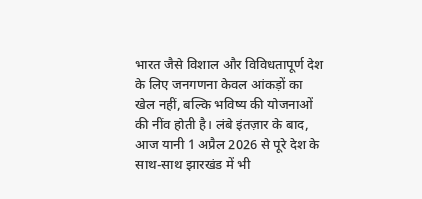भारत जैसे विशाल और विविधतापूर्ण देश के लिए जनगणना केवल आंकड़ों का खेल नहीं, बल्कि भविष्य की योजनाओं की नींव होती है। लंबे इंतज़ार के बाद, आज यानी 1 अप्रैल 2026 से पूरे देश के साथ-साथ झारखंड में भी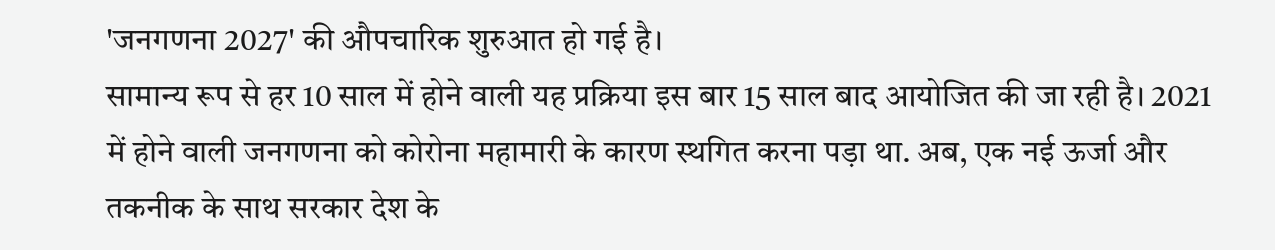'जनगणना 2027' की औपचारिक शुरुआत हो गई है।
सामान्य रूप से हर 10 साल में होने वाली यह प्रक्रिया इस बार 15 साल बाद आयोजित की जा रही है। 2021 में होने वाली जनगणना को कोरोना महामारी के कारण स्थगित करना पड़ा था. अब, एक नई ऊर्जा और तकनीक के साथ सरकार देश के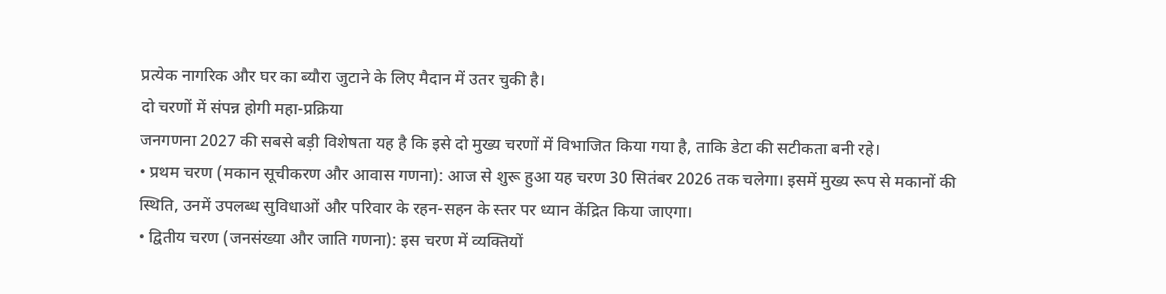प्रत्येक नागरिक और घर का ब्यौरा जुटाने के लिए मैदान में उतर चुकी है।
दो चरणों में संपन्न होगी महा-प्रक्रिया
जनगणना 2027 की सबसे बड़ी विशेषता यह है कि इसे दो मुख्य चरणों में विभाजित किया गया है, ताकि डेटा की सटीकता बनी रहे।
• प्रथम चरण (मकान सूचीकरण और आवास गणना): आज से शुरू हुआ यह चरण 30 सितंबर 2026 तक चलेगा। इसमें मुख्य रूप से मकानों की स्थिति, उनमें उपलब्ध सुविधाओं और परिवार के रहन-सहन के स्तर पर ध्यान केंद्रित किया जाएगा।
• द्वितीय चरण (जनसंख्या और जाति गणना): इस चरण में व्यक्तियों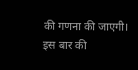की गणना की जाएगी। इस बार की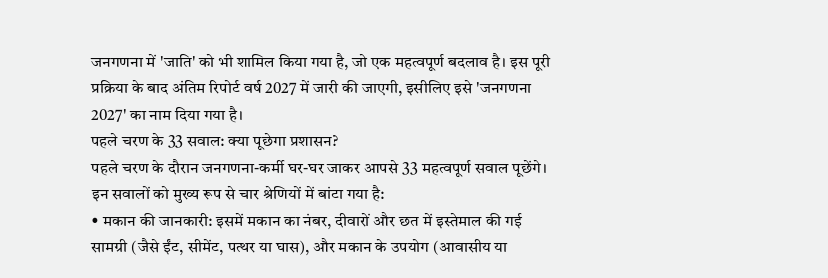जनगणना में 'जाति' को भी शामिल किया गया है, जो एक महत्वपूर्ण बदलाव है। इस पूरी प्रक्रिया के बाद अंतिम रिपोर्ट वर्ष 2027 में जारी की जाएगी, इसीलिए इसे 'जनगणना 2027' का नाम दिया गया है।
पहले चरण के 33 सवाल: क्या पूछेगा प्रशासन?
पहले चरण के दौरान जनगणना-कर्मी घर-घर जाकर आपसे 33 महत्वपूर्ण सवाल पूछेंगे। इन सवालों को मुख्य रूप से चार श्रेणियों में बांटा गया है:
• मकान की जानकारी: इसमें मकान का नंबर, दीवारों और छत में इस्तेमाल की गई सामग्री (जैसे ईंट, सीमेंट, पत्थर या घास), और मकान के उपयोग (आवासीय या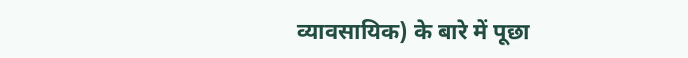व्यावसायिक) के बारे में पूछा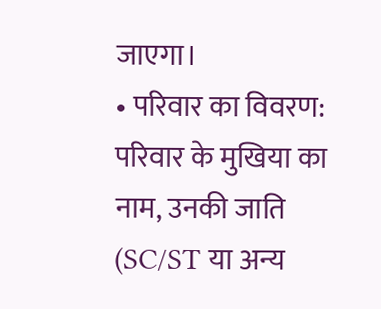जाएगा।
• परिवार का विवरण: परिवार के मुखिया का नाम, उनकी जाति (SC/ST या अन्य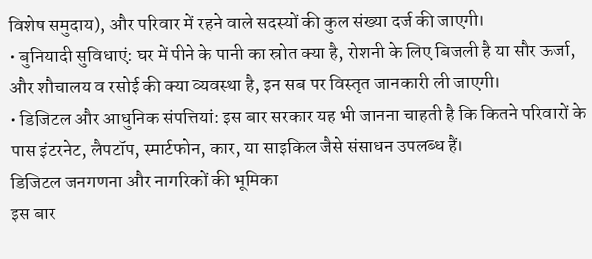विशेष समुदाय), और परिवार में रहने वाले सदस्यों की कुल संख्या दर्ज की जाएगी।
• बुनियादी सुविधाएं: घर में पीने के पानी का स्रोत क्या है, रोशनी के लिए बिजली है या सौर ऊर्जा, और शौचालय व रसोई की क्या व्यवस्था है, इन सब पर विस्तृत जानकारी ली जाएगी।
• डिजिटल और आधुनिक संपत्तियां: इस बार सरकार यह भी जानना चाहती है कि कितने परिवारों के पास इंटरनेट, लैपटॉप, स्मार्टफोन, कार, या साइकिल जैसे संसाधन उपलब्ध हैं।
डिजिटल जनगणना और नागरिकों की भूमिका
इस बार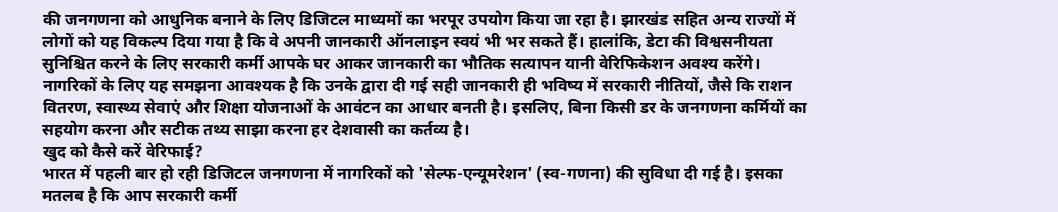की जनगणना को आधुनिक बनाने के लिए डिजिटल माध्यमों का भरपूर उपयोग किया जा रहा है। झारखंड सहित अन्य राज्यों में लोगों को यह विकल्प दिया गया है कि वे अपनी जानकारी ऑनलाइन स्वयं भी भर सकते हैं। हालांकि, डेटा की विश्वसनीयता सुनिश्चित करने के लिए सरकारी कर्मी आपके घर आकर जानकारी का भौतिक सत्यापन यानी वेरिफिकेशन अवश्य करेंगे।
नागरिकों के लिए यह समझना आवश्यक है कि उनके द्वारा दी गई सही जानकारी ही भविष्य में सरकारी नीतियों, जैसे कि राशन वितरण, स्वास्थ्य सेवाएं और शिक्षा योजनाओं के आवंटन का आधार बनती है। इसलिए, बिना किसी डर के जनगणना कर्मियों का सहयोग करना और सटीक तथ्य साझा करना हर देशवासी का कर्तव्य है।
खुद को कैसे करें वेरिफाई?
भारत में पहली बार हो रही डिजिटल जनगणना में नागरिकों को 'सेल्फ-एन्यूमरेशन' (स्व-गणना) की सुविधा दी गई है। इसका मतलब है कि आप सरकारी कर्मी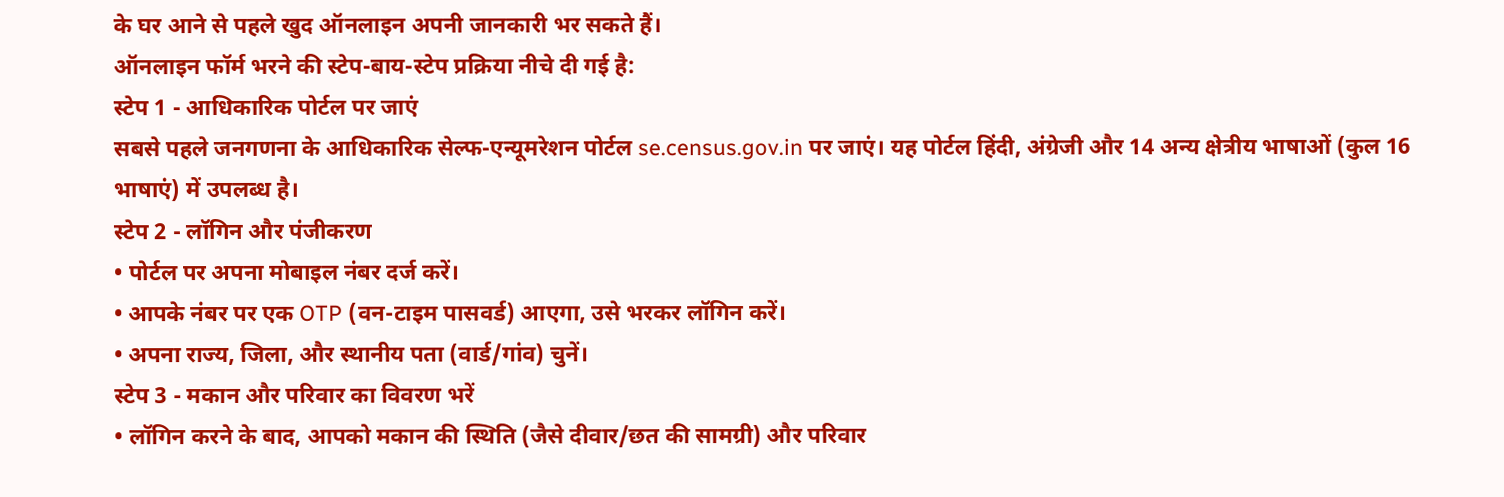के घर आने से पहले खुद ऑनलाइन अपनी जानकारी भर सकते हैं।
ऑनलाइन फॉर्म भरने की स्टेप-बाय-स्टेप प्रक्रिया नीचे दी गई है:
स्टेप 1 - आधिकारिक पोर्टल पर जाएं
सबसे पहले जनगणना के आधिकारिक सेल्फ-एन्यूमरेशन पोर्टल se.census.gov.in पर जाएं। यह पोर्टल हिंदी, अंग्रेजी और 14 अन्य क्षेत्रीय भाषाओं (कुल 16 भाषाएं) में उपलब्ध है।
स्टेप 2 - लॉगिन और पंजीकरण
• पोर्टल पर अपना मोबाइल नंबर दर्ज करें।
• आपके नंबर पर एक OTP (वन-टाइम पासवर्ड) आएगा, उसे भरकर लॉगिन करें।
• अपना राज्य, जिला, और स्थानीय पता (वार्ड/गांव) चुनें।
स्टेप 3 - मकान और परिवार का विवरण भरें
• लॉगिन करने के बाद, आपको मकान की स्थिति (जैसे दीवार/छत की सामग्री) और परिवार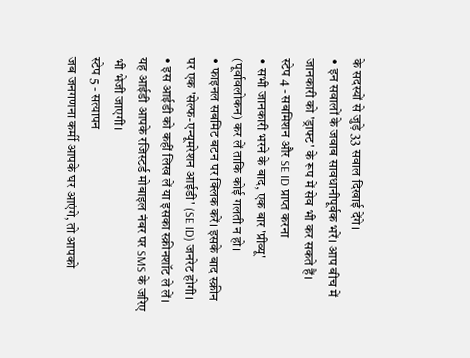के सदस्यों से जुड़े 33 सवाल दिखाई देंगे।
• इन सवालों के जवाब सावधानीपूर्वक भरें। आप बीच में जानकारी को 'ड्राफ्ट' के रूप में सेव भी कर सकते हैं।
स्टेप 4 - सबमिशन और SE ID प्राप्त करना
• सभी जानकारी भरने के बाद, एक बार 'प्रीव्यू' (पूर्वावलोकन) कर लें ताकि कोई गलती न हो।
• फाइनल सबमिट बटन पर क्लिक करें। इसके बाद स्क्रीन पर एक 'सेल्फ-एन्यूमरेशन आईडी' (SE ID) जनरेट होगी।
• इस आईडी को कहीं लिख लें या इसका स्क्रीनशॉट ले लें। यह आईडी आपके रजिस्टर्ड मोबाइल नंबर पर SMS के जरिए भी भेजी जाएगी।
स्टेप 5 - सत्यापन
जब जनगणना कर्मी आपके घर आएंगे, तो आपको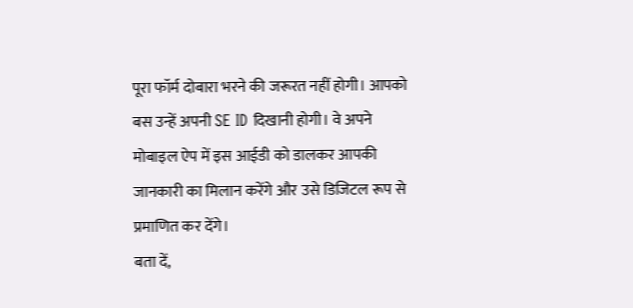पूरा फॉर्म दोबारा भरने की जरूरत नहीं होगी। आपको बस उन्हें अपनी SE ID दिखानी होगी। वे अपने मोबाइल ऐप में इस आईडी को डालकर आपकी जानकारी का मिलान करेंगे और उसे डिजिटल रूप से प्रमाणित कर देंगे।
बता दें,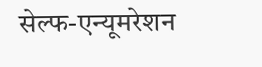सेल्फ-एन्यूमरेशन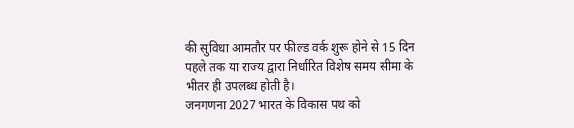की सुविधा आमतौर पर फील्ड वर्क शुरू होने से 15 दिन पहले तक या राज्य द्वारा निर्धारित विशेष समय सीमा के भीतर ही उपलब्ध होती है।
जनगणना 2027 भारत के विकास पथ को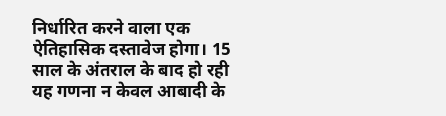निर्धारित करने वाला एक ऐतिहासिक दस्तावेज होगा। 15 साल के अंतराल के बाद हो रही यह गणना न केवल आबादी के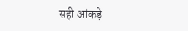सही आंकड़े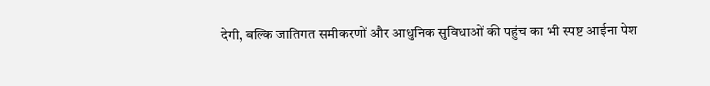देगी, बल्कि जातिगत समीकरणों और आधुनिक सुविधाओं की पहुंच का भी स्पष्ट आईना पेश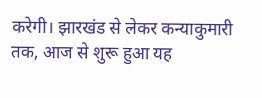करेगी। झारखंड से लेकर कन्याकुमारी तक, आज से शुरू हुआ यह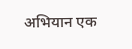अभियान एक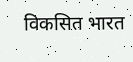विकसित भारत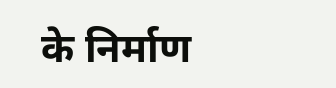के निर्माण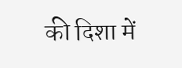की दिशा में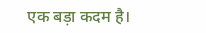एक बड़ा कदम है।